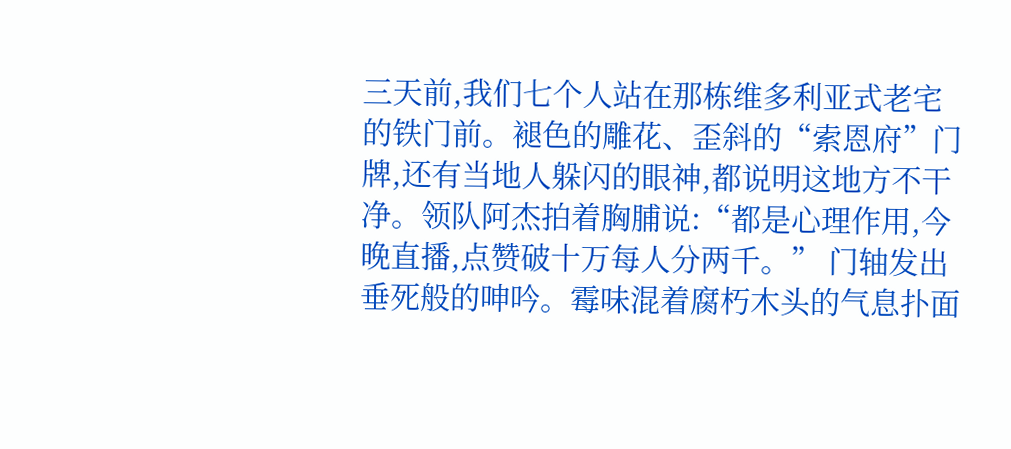三天前,我们七个人站在那栋维多利亚式老宅的铁门前。褪色的雕花、歪斜的“索恩府”门牌,还有当地人躲闪的眼神,都说明这地方不干净。领队阿杰拍着胸脯说:“都是心理作用,今晚直播,点赞破十万每人分两千。” 门轴发出垂死般的呻吟。霉味混着腐朽木头的气息扑面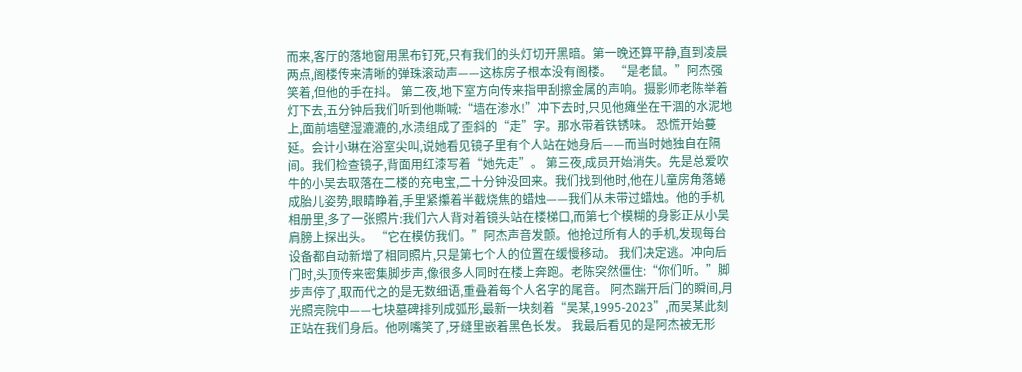而来,客厅的落地窗用黑布钉死,只有我们的头灯切开黑暗。第一晚还算平静,直到凌晨两点,阁楼传来清晰的弹珠滚动声——这栋房子根本没有阁楼。 “是老鼠。”阿杰强笑着,但他的手在抖。 第二夜,地下室方向传来指甲刮擦金属的声响。摄影师老陈举着灯下去,五分钟后我们听到他嘶喊:“墙在渗水!”冲下去时,只见他瘫坐在干涸的水泥地上,面前墙壁湿漉漉的,水渍组成了歪斜的“走”字。那水带着铁锈味。 恐慌开始蔓延。会计小琳在浴室尖叫,说她看见镜子里有个人站在她身后——而当时她独自在隔间。我们检查镜子,背面用红漆写着“她先走”。 第三夜,成员开始消失。先是总爱吹牛的小吴去取落在二楼的充电宝,二十分钟没回来。我们找到他时,他在儿童房角落蜷成胎儿姿势,眼睛睁着,手里紧攥着半截烧焦的蜡烛——我们从未带过蜡烛。他的手机相册里,多了一张照片:我们六人背对着镜头站在楼梯口,而第七个模糊的身影正从小吴肩膀上探出头。 “它在模仿我们。”阿杰声音发颤。他抢过所有人的手机,发现每台设备都自动新增了相同照片,只是第七个人的位置在缓慢移动。 我们决定逃。冲向后门时,头顶传来密集脚步声,像很多人同时在楼上奔跑。老陈突然僵住:“你们听。”脚步声停了,取而代之的是无数细语,重叠着每个人名字的尾音。 阿杰踹开后门的瞬间,月光照亮院中——七块墓碑排列成弧形,最新一块刻着“吴某,1995-2023”,而吴某此刻正站在我们身后。他咧嘴笑了,牙缝里嵌着黑色长发。 我最后看见的是阿杰被无形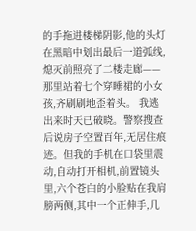的手拖进楼梯阴影,他的头灯在黑暗中划出最后一道弧线,熄灭前照亮了二楼走廊——那里站着七个穿睡裙的小女孩,齐刷刷地歪着头。 我逃出来时天已破晓。警察搜查后说房子空置百年,无居住痕迹。但我的手机在口袋里震动,自动打开相机,前置镜头里,六个苍白的小脸贴在我肩膀两侧,其中一个正伸手,几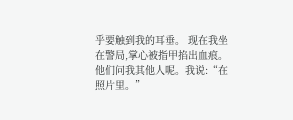乎要触到我的耳垂。 现在我坐在警局,掌心被指甲掐出血痕。他们问我其他人呢。我说:“在照片里。”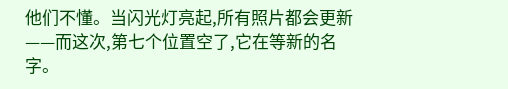他们不懂。当闪光灯亮起,所有照片都会更新——而这次,第七个位置空了,它在等新的名字。